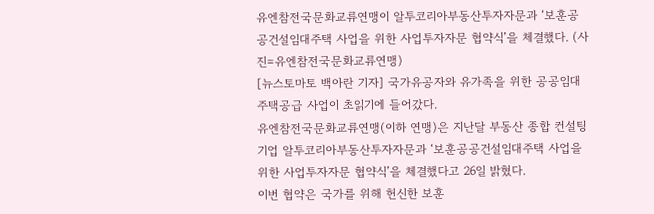유엔참전국문화교류연맹이 알투코리아부동산투자자문과 ‘보훈공공건설임대주택 사업을 위한 사업투자자문 협약식’을 체결했다. (사진=유엔참전국문화교류연맹)
[뉴스토마토 백아란 기자] 국가유공자와 유가족을 위한 공공임대주택공급 사업이 초읽기에 들어갔다.
유엔참전국문화교류연맹(이하 연맹)은 지난달 부동산 종합 컨설팅기업 알투코리아부동산투자자문과 ‘보훈공공건설임대주택 사업을 위한 사업투자자문 협약식’을 체결했다고 26일 밝혔다.
이번 협약은 국가를 위해 헌신한 보훈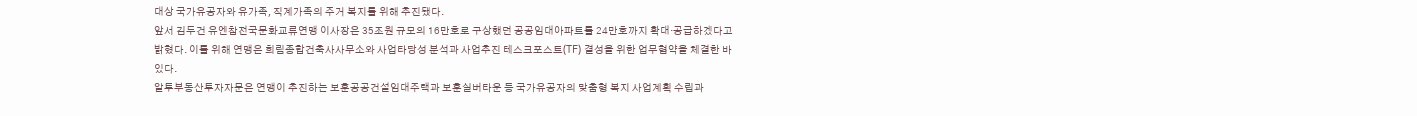대상 국가유공자와 유가족, 직계가족의 주거 복지를 위해 추진됐다.
앞서 김두건 유엔참전국문화교류연맹 이사장은 35조원 규모의 16만호로 구상했던 공공임대아파트를 24만호까지 확대·공급하겠다고 밝혔다. 이를 위해 연맹은 희림종합건축사사무소와 사업타당성 분석과 사업추진 테스크포스트(TF) 결성을 위한 업무협약을 체결한 바 있다.
알투부동산투자자문은 연맹이 추진하는 보훈공공건설임대주택과 보훈실버타운 등 국가유공자의 맞춤형 복지 사업계획 수립과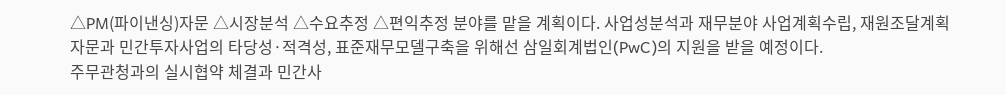△PM(파이낸싱)자문 △시장분석 △수요추정 △편익추정 분야를 맡을 계획이다. 사업성분석과 재무분야 사업계획수립, 재원조달계획 자문과 민간투자사업의 타당성·적격성, 표준재무모델구축을 위해선 삼일회계법인(PwC)의 지원을 받을 예정이다.
주무관청과의 실시협약 체결과 민간사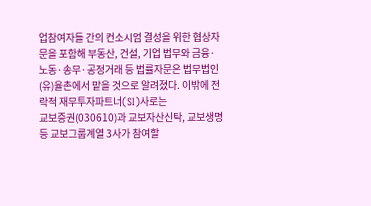업참여자들 간의 컨소시엄 결성을 위한 협상자문을 포함해 부동산, 건설, 기업 법무와 금융·노동·송무·공정거래 등 법률자문은 법무법인(유)율촌에서 맡을 것으로 알려졌다. 이밖에 전락적 재무투자파트너(SI)사로는
교보증권(030610)과 교보자산신탁, 교보생명 등 교보그룹계열 3사가 참여할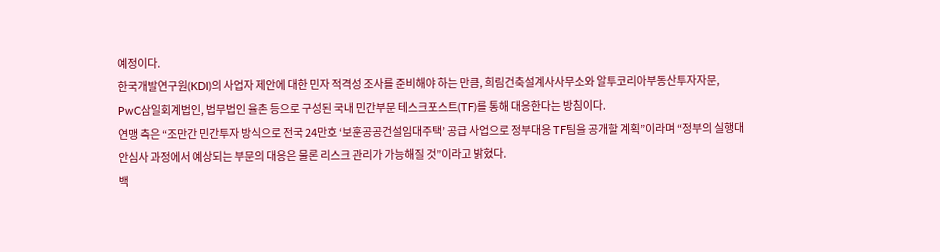예정이다.
한국개발연구원(KDI)의 사업자 제안에 대한 민자 적격성 조사를 준비해야 하는 만큼, 희림건축설계사사무소와 알투코리아부동산투자자문, PwC삼일회계법인, 법무법인 율촌 등으로 구성된 국내 민간부문 테스크포스트(TF)를 통해 대응한다는 방침이다.
연맹 측은 “조만간 민간투자 방식으로 전국 24만호 ‘보훈공공건설임대주택’ 공급 사업으로 정부대응 TF팀을 공개할 계획”이라며 “정부의 실행대안심사 과정에서 예상되는 부문의 대응은 물론 리스크 관리가 가능해질 것”이라고 밝혔다.
백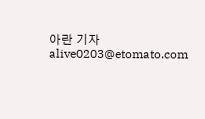아란 기자 alive0203@etomato.com